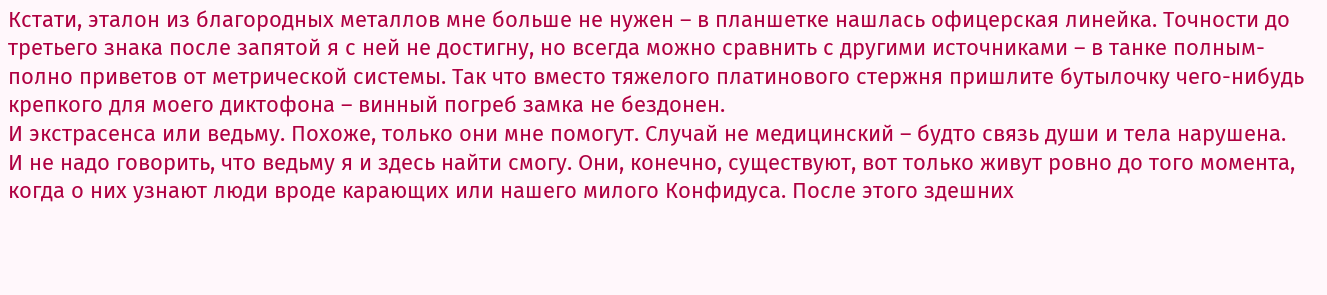Кстати, эталон из благородных металлов мне больше не нужен – в планшетке нашлась офицерская линейка. Точности до третьего знака после запятой я с ней не достигну, но всегда можно сравнить с другими источниками – в танке полным-полно приветов от метрической системы. Так что вместо тяжелого платинового стержня пришлите бутылочку чего-нибудь крепкого для моего диктофона – винный погреб замка не бездонен.
И экстрасенса или ведьму. Похоже, только они мне помогут. Случай не медицинский – будто связь души и тела нарушена.
И не надо говорить, что ведьму я и здесь найти смогу. Они, конечно, существуют, вот только живут ровно до того момента, когда о них узнают люди вроде карающих или нашего милого Конфидуса. После этого здешних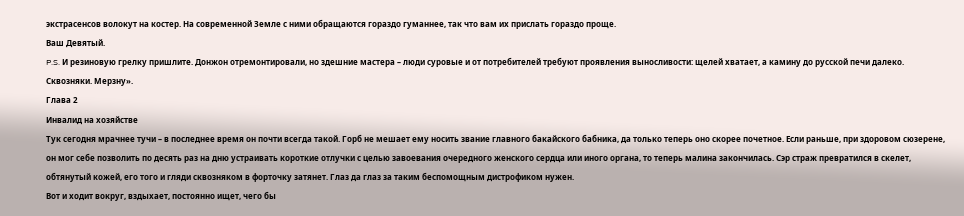экстрасенсов волокут на костер. На современной Земле с ними обращаются гораздо гуманнее, так что вам их прислать гораздо проще.
Ваш Девятый.
P.S. И резиновую грелку пришлите. Донжон отремонтировали, но здешние мастера – люди суровые и от потребителей требуют проявления выносливости: щелей хватает, а камину до русской печи далеко. Сквозняки. Мерзну».
Глава 2
Инвалид на хозяйстве
Тук сегодня мрачнее тучи – в последнее время он почти всегда такой. Горб не мешает ему носить звание главного бакайского бабника, да только теперь оно скорее почетное. Если раньше, при здоровом сюзерене, он мог себе позволить по десять раз на дню устраивать короткие отлучки с целью завоевания очередного женского сердца или иного органа, то теперь малина закончилась. Сэр страж превратился в скелет, обтянутый кожей, его того и гляди сквозняком в форточку затянет. Глаз да глаз за таким беспомощным дистрофиком нужен.
Вот и ходит вокруг, вздыхает, постоянно ищет, чего бы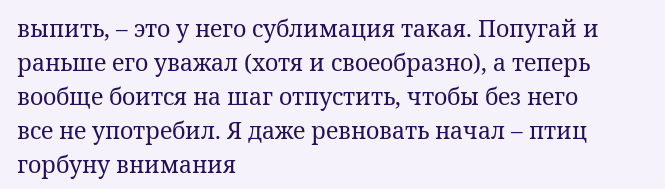выпить, – это у него сублимация такая. Попугай и раньше его уважал (хотя и своеобразно), а теперь вообще боится на шаг отпустить, чтобы без него все не употребил. Я даже ревновать начал – птиц горбуну внимания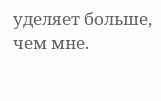уделяет больше, чем мне.